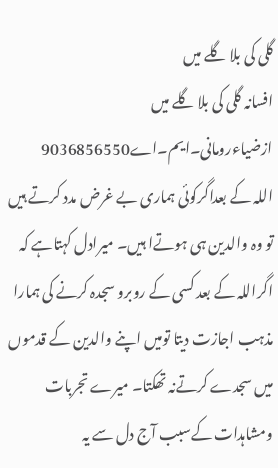گلی کی بلا گلے میں
افسانہ گلی کی بلا گلے میں
ازضیاءرومانی۔ایم۔اے9036856550
اللہ کے بعداگرکوئی ہماری بے غرض مدد کرتے ہیں تو وہ والدین ہی ہوتےا ہیں۔ میرادل کہتاہے کہ اگراللہ کے بعد کسی کے روبرو سجدہ کرنے کی ہمارا مذہب اجازت دیتا تومیں اپنے والدین کے قدموں میں سجدے کرتےنہ تھکتا۔ میرے تجربات ومشاہدات کےسبب آج دل سے یہ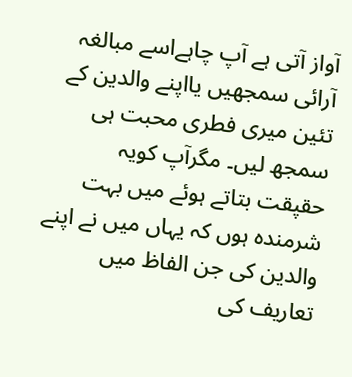آواز آتی ہے آپ چاہےاسے مبالغہ آرائی سمجھیں یااپنے والدین کے تئین میری فطری محبت ہی سمجھ لیں۔ مگرآپ کویہ حقپقت بتاتے ہوئے میں بہت شرمندہ ہوں کہ یہاں میں نے اپنے والدین کی جن الفاظ میں تعاریف کی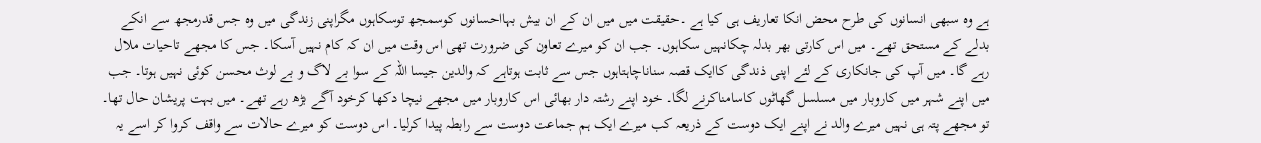ہے وہ سبھی انسانوں کی طرح محض انکا تعاریف ہی کیا ہے ۔حقیقت میں میں ان کے ان بیش بہااحسانوں کوسمجھ توسکاہوں مگراپنی زندگی میں وہ جس قدرمجھ سے انکے بدلے کے مستحق تھے۔ میں اس کارتی بھر بدلہ چکانہیں سکاہوں۔ جب ان کو میرے تعاون کی ضرورت تھی اس وقت میں ان کہ کام نہیں آسکا۔ جس کا مجھے تاحیات ملال رہے گا۔ میں آپ کی جانکاری کے لئے اپنی ذندگی کاایک قصہ سناناچاہتاہوں جس سے ثابت ہوتاہے کہ والدین جیسا اللہ کے سوا بے لاگ و بے لوث محسن کوئی نہیں ہوتا۔ جب میں اپنے شہر میں کاروبار میں مسلسل گھاٹوں کاسامناکرنے لگا۔ خود اپنے رشتہ دار بھائی اس کاروبار میں مجھے نیچا دکھا کرخود آگے بڑھ رہے تھے۔ میں بہت پریشان حال تھا۔ تو مجھے پتہ ہی نہیں میرے والد نے اپنے ایک دوست کے ذریعہ کب میرے ایک ہم جماعت دوست سے رابطہ پیدا کرلیا۔ اس دوست کو میرے حالات سے واقف کروا کر اسے یہ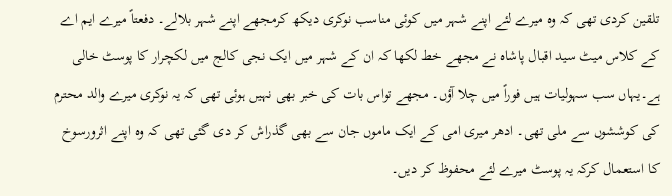تلقین کردی تھی کہ وہ میرے لئے اپنے شہر میں کوئی مناسب نوکری دیکھ کرمجھے اپنے شہر بلالے۔ دفعتاً میرے ایم اے کے کلاس میٹ سید اقبال پاشاہ نے مجھے خط لکھا کہ ان کے شہر میں ایک نجی کالج میں لکچرار کا پوسٹ خالی ہے۔یہاں سب سہولیات ہیں فوراً میں چلا آؤں۔ مجھے تواس بات کی خبر بھی نہیں ہوئی تھی کہ یہ نوکری میرے والد محترم کی کوششوں سے ملی تھی۔ ادھر میری امی کے ایک ماموں جان سے بھی گذراش کر دی گئی تھی کہ وہ اپنے اثرورسوخ کا استعمال کرکہ یہ پوسٹ میرے لئے محفوظ کر دیں۔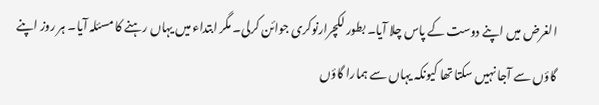الغرض میں اپنے دوست کے پاس چلا آیا۔ بطور لکچرارنوکری جوائن کرلی۔ مگر ابتداء میں یہاں رہنے کا مسئلہ آیا۔ ہر روز اپنے گاؤں سے آجا نہیں سکتا تھا کیونکہ یہاں سے ہمارا گاؤں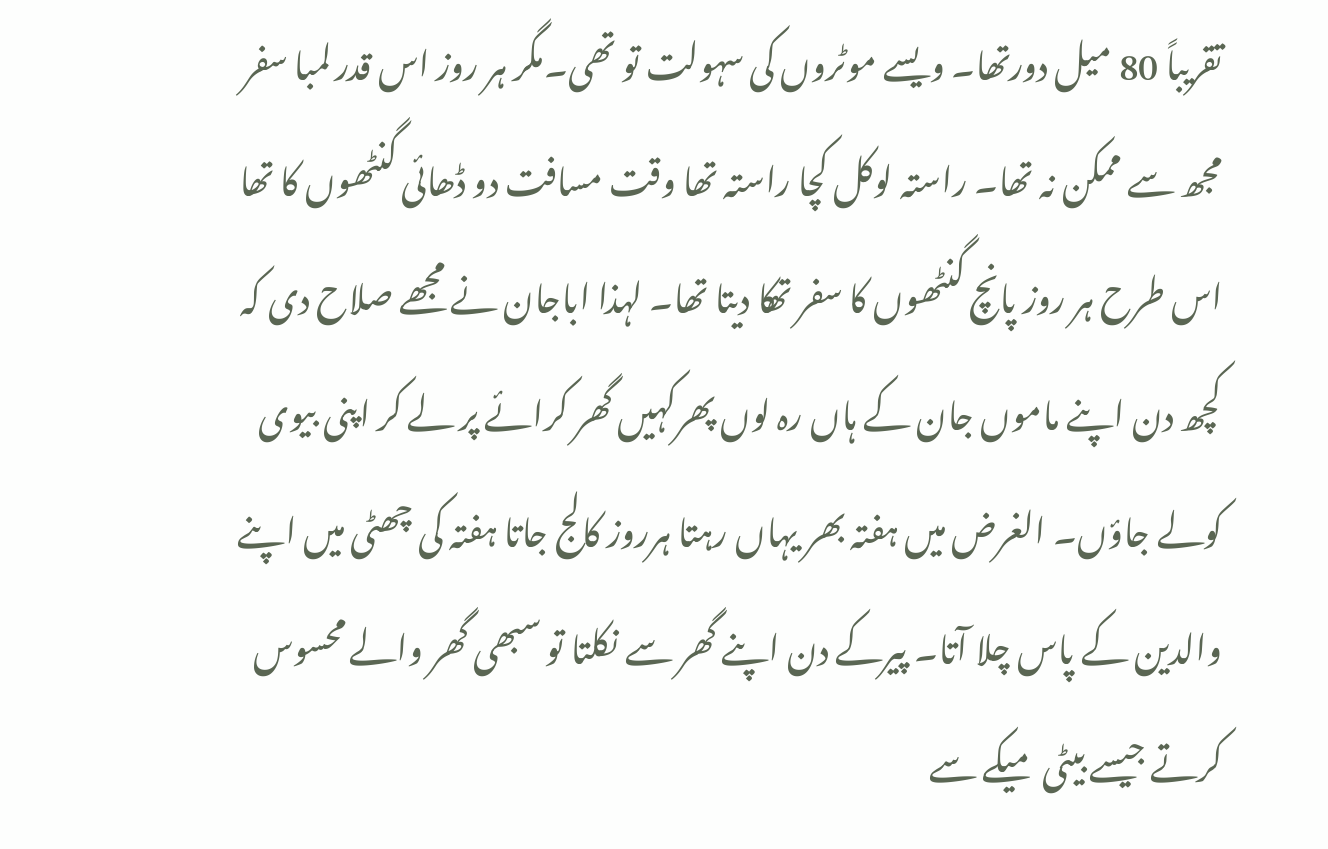تقریباً 80 میل دورتھا۔ ویسے موٹروں کی سہولت تو تھی۔مگر ہر روز اس قدر لمبا سفر مجھ سے ممکن نہ تھا۔ راستہ لوکل کچا راستہ تھا وقت مسافت دو ڈھائی گنٹھوں کا تھا اس طرح ہر روز پانچ گنٹھوں کا سفر تھکا دیتا تھا۔ لہذا اباجان نے مجھے صلاح دی کہ کچھ دن اپنے ماموں جان کے ہاں رہ لوں پھرکہیں گھر کرائے پر لے کر اپنی بیوی کولے جاؤں۔ الغرض میں ہفتہ بھر یہاں رہتا ہرروز کالج جاتا ہفتہ کی چھٹی میں اپنے والدین کے پاس چلا آتا۔ پیرکے دن اپنے گھر سے نکلتا تو سبھی گھر والے محسوس کرتے جیسے بیٹی میکے سے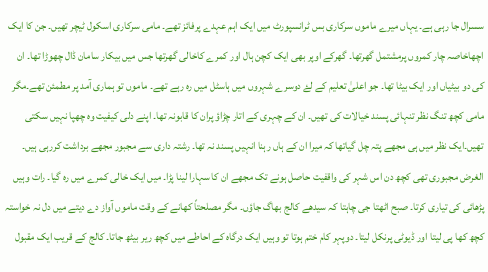سسرال جا رہی ہے۔ یہاں میرے ماموں سرکاری بس ٹرانسپورٹ میں ایک اہم عہدے پرفائز تھے۔ مامی سرکاری اسکول ٹیچر تھیں۔ جن کا ایک اچھاخاصہ چار کمروں پرمشتمل گھرتھا۔ گھرکے اوپر بھی ایک کچن ہال اور کمرے کاخالی گھرتھا جس میں بیکار سامان ڈال چھوڑا تھا۔ ان کی دو بیٹیاں اور ایک بیٹا تھا۔ جو اعلیٰ تعلیم کے لۓ دوسرے شہروں میں ہاسٹل میں رہ رہے تھے۔ ماموں تو ہماری آمد پر مطمئن تھے۔مگر مامی کچھ تنگ نظر تنہائی پسند خیالات کی تھیں۔ ان کے چہری کے اتار چڑاؤ پران کا قابونہ تھا۔ اپنے دلی کیفیت وہ چھپا نہیں سکتی تھیں۔ایک نظر میں ہی مجھے پتہ چل گیاتھا کہ میرا ان کے ہاں رہنا انہیں پسند نہ تھا۔ رشتہ داری سے مجبور مجھے برداشت کررہی ہیں۔ الغرض مجبوری تھی کچھ دن اس شہر کی واقفیت حاصل ہونے تک مجھے ان کا سہارا لینا پڑا۔ میں ایک خالی کمرے میں رہ گیا۔ رات وہیں پڑھائی کی تیاری کرتا۔ صبح اٹھتا جی چاہتا کہ سیدھے کالج بھاگ جاؤں۔ مگر مصلحتاً کھانے کے وقت ماموں آواز دے دیتے میں دل نہ خواستہ کچھ کھا پی لیتا اور ڈیوٹی پرنکل لیتا۔ دوپہر کام ختم ہوتا تو وہیں ایک درگاہ کے احاطے میں کچھ ریر بیٹھ جاتا۔ کالج کے قریب ایک مقبول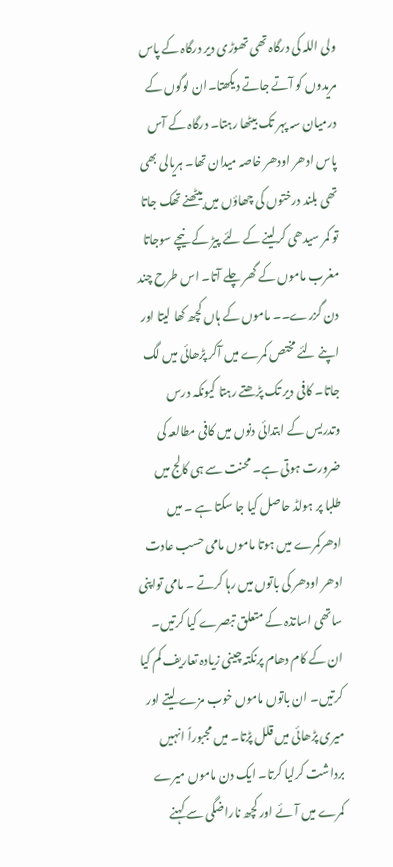ولی اللہ کی درگاہ تھی تھوڑی دیر درگاہ کے پاس مریدوں کو آتے جاتے دیکھتا۔ان لوگوں کے درمیان سہ پہر تک بیٹھا رہتا۔ درگاہ کے آس پاس ادھر اودھر خاصہ میدان تھا۔ ہریالی بھی تھی بلند درختوں کی چھاؤں میں بیٹھنے تھک جاتا تو کمر سیدھی کرلینے کے لئے پیڑ کے نیچے سوجاتا مغرب ماموں کے گھر چلے آتا۔ اس طرح چند دن گزرے۔۔ ماموں کے ہاں کچھ کھا لیتا اور اپنے لئے مختص کمرے میں آکر پڑھائی میں لگ جاتا۔ کافی دیر تک پڑھتے رہتا کیونکہ درس وتدریس کے ابتدائی دنوں میں کافی مطالعہ کی ضرورت ہوتی ہے۔ محنت سے ہی کالج میں طلبا پر ہولڈ حاصل کیا جا سکتا ہے ۔ میں ادھرکمرے میں ہوتا ماموں مامی حسب عادت ادھر اودھر کی باتوں میں رہا کرتے ۔ مامی تواپنی ساتھی اساتذہ کے متعلق تبصرے کیا کرتیں۔ ان کے کام دھام پرنکتہ چینی زیادہ تعاریف کم کیا کرتیں۔ ان باتوں ماموں خوب مزے لیتے اور میری پڑھائی میں قلل پڑتا۔ میں مجبوراً انہیں برداشت کرلیا کرتا۔ ایک دن ماموں میرے کمرے میں آئے اور کچھ ناراضگی سے کہنے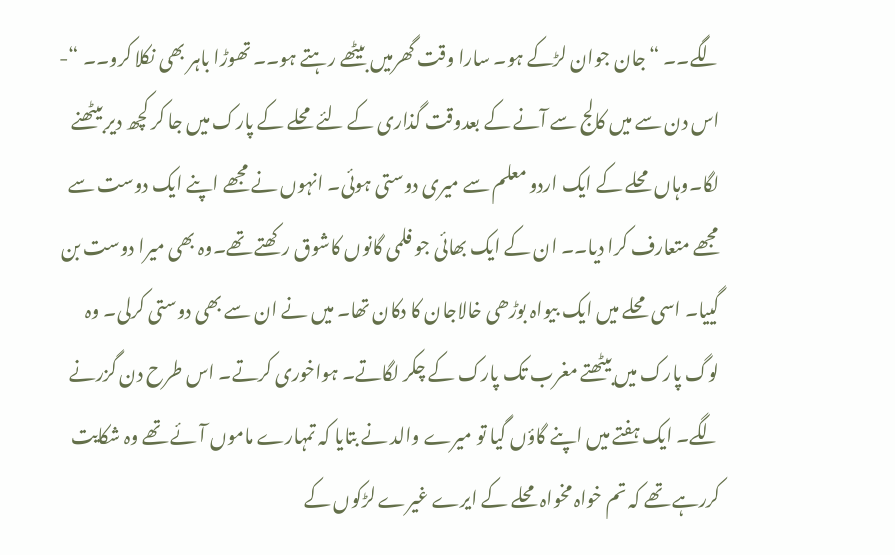لگے۔۔ “جان جوان لڑکے ہو۔ سارا وقت گھرمیں بیٹھے رہتے ہو۔۔ تھوڑا باہر بھی نکلا کرو۔۔ “- اس دن سے میں کالج سے آنے کے بعدوقت گذاری کے لئے محلے کے پارک میں جا کر کچھ دیر بیٹھنے لگا۔وہاں محلے کے ایک اردو معلم سے میری دوستی ہوئی۔ انہوں نے مجھے اپنے ایک دوست سے مجھے متعارف کرا دیا۔۔ ان کے ایک بھائی جو فلمی گانوں کاشوق رکھتے تھے۔وہ بھی میرا دوست بن گییا۔ اسی محلے میں ایک بیواہ بوڑھی خالاجان کا دکان تھا۔ میں نے ان سے بھی دوستی کرلی۔ وہ لوگ پارک میں بیٹھتے مغرب تک پارک کے چکر لگاتے۔ ہواخوری کرتے۔ اس طرح دن گزرنے لگے۔ ایک ہفتے میں اپنے گاؤں گیا تو میرے والد نے بتایا کہ تمہارے ماموں آئے تھے وہ شکایت کررہے تھے کہ تم خواہ مخواہ محلے کے ایرے غیرے لڑکوں کے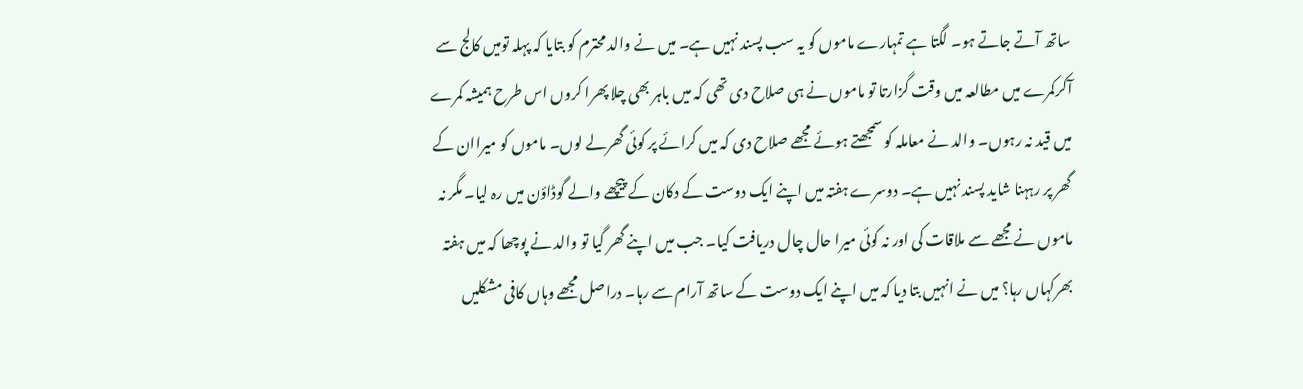ساتھ آتے جاتے ہو۔ لگتا ہے تمہارے ماموں کو یہ سب پسند نہیں ہے۔ میں نے والد محترم کو بتایا کہ پہلہ تومیں کالج سے آکرکمرے میں مطالعہ میں وقت گزارتا تو ماموں نے ہی صلاح دی تھی کہ میں باہر بھی چلا پھرا کروں اس طرح ہمیشہ کمرے میں قید نہ رہوں۔ والد نے معاملہ کو سمجھتے ہوئے مجھے صلاح دی کہ میں کرائے پر کوئی گھرلے لوں۔ ماموں کو میراان کے گھر پر رہہنا شاید پسند نہیں ہے۔ دوسرے ہفتہ میں اپنے ایک دوست کے دکان کے پیچھے والے گوڈاؤن میں رہ لیا۔ مگر نہ ماموں نے مجھے سے ملاقات کی اور نہ کوئی میرا حال چال دریافت کیا۔ جب میں اپنے گھر گیا تو والد نے پوچھا کہ میں ہفتہ بھرکہاں رہا؟ میں نے انہیں بتا دیا کہ میں اپنے ایک دوست کے ساتھ آرام سے رہا۔ دراصل مجھے وہاں کافی مشکلیں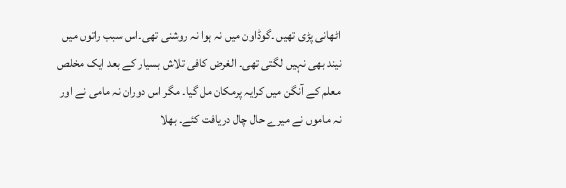اٹھانی پڑی تھیں ۔گوڈاون میں نہ ہوا نہ روشنی تھی۔اس سبب راتوں میں نیند بھی نہیں لگتی تھی۔ الغرض کافی تلاش بسیار کے بعد ایک مخلص معلم کے آنگن میں کرایہ پرمکان مل گیا۔ مگر اس دوران نہ مامی نے اور نہ ماموں نے میرے حال چال دریافت کئے۔ بھلا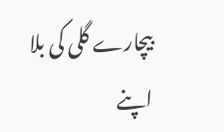بیچارے گلی کی بلا اپنے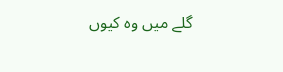گلے میں وہ کیوں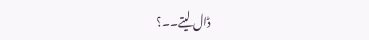ڈال لیتے۔۔؟